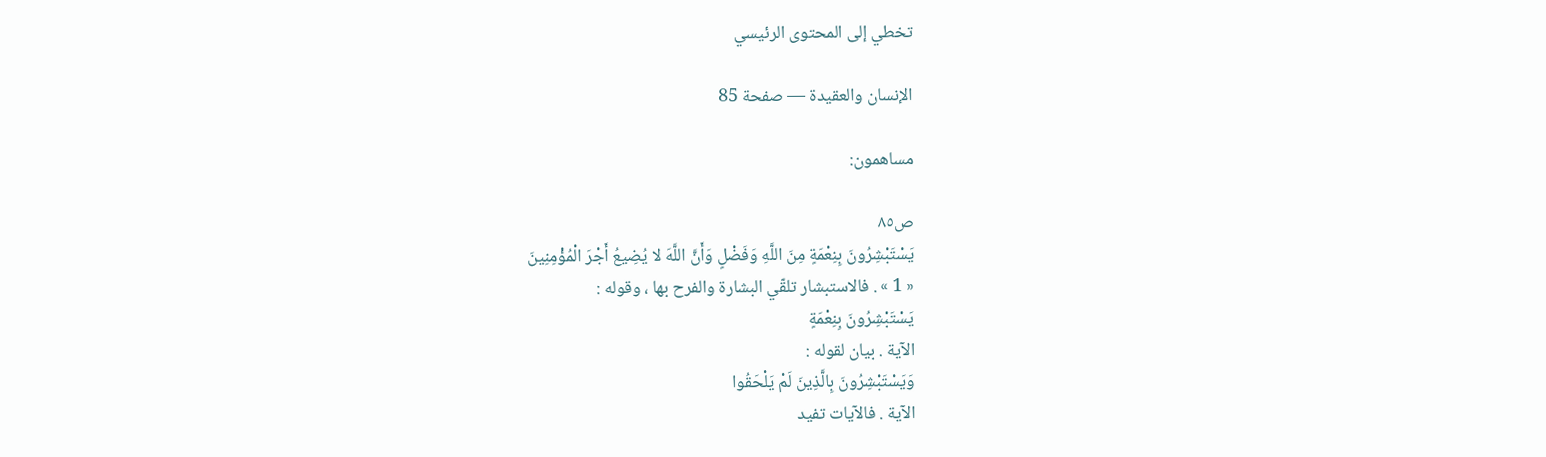تخطي إلى المحتوى الرئيسي

الإنسان والعقيدة — صفحة 85

مساهمون:

ص٨٥
يَسْتَبْشِرُونَ بِنِعْمَةٍ مِنَ اللَّهِ وَفَضْلٍ وَأَنَّ اللَّهَ لا يُضِيعُ أَجْرَ الْمُؤْمِنِينَ
« 1 » . فالاستبشار تلقّي البشارة والفرح بها ، وقوله :
يَسْتَبْشِرُونَ بِنِعْمَةٍ
الآية . بيان لقوله :
وَيَسْتَبْشِرُونَ بِالَّذِينَ لَمْ يَلْحَقُوا
الآية . فالآيات تفيد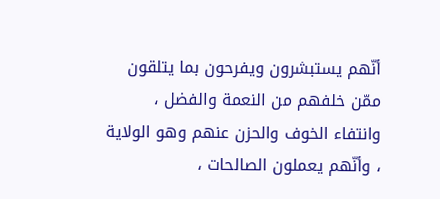أنّهم يستبشرون ويفرحون بما يتلقون ممّن خلفهم من النعمة والفضل ، وانتفاء الخوف والحزن عنهم وهو الولاية ، وأنّهم يعملون الصالحات ،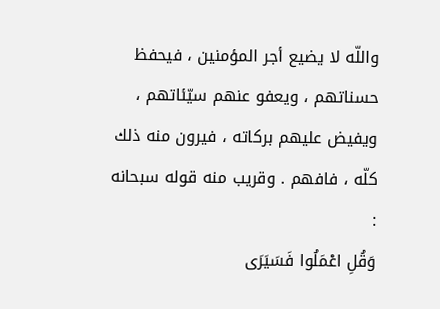واللّه لا يضيع أجر المؤمنين ، فيحفظ حسناتهم ، ويعفو عنهم سيّئاتهم ، ويفيض عليهم بركاته ، فيرون منه ذلك كلّه ، فافهم . وقريب منه قوله سبحانه :
وَقُلِ اعْمَلُوا فَسَيَرَى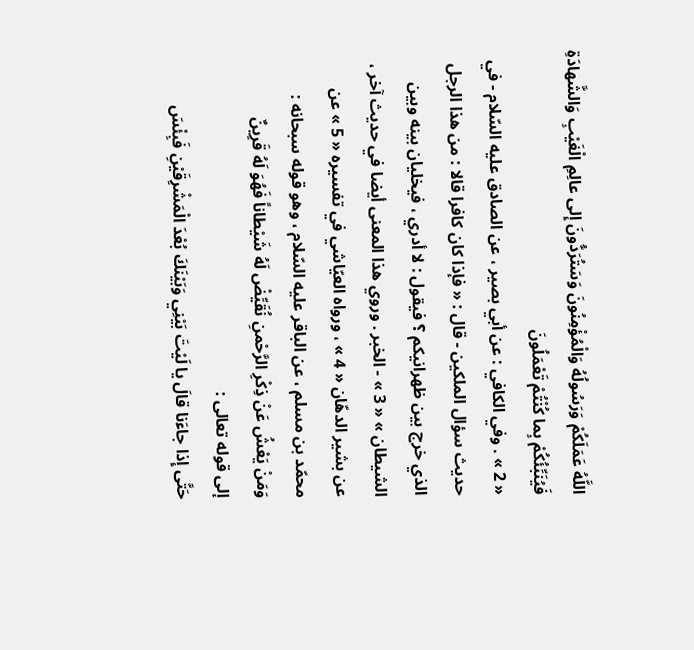اللَّهُ عَمَلَكُمْ وَرَسُولُهُ وَالْمُؤْمِنُونَ وَسَتُرَدُّونَ إِلى عالِمِ الْغَيْبِ وَالشَّهادَةِ فَيُنَبِّئُكُمْ بِما كُنْتُمْ تَعْمَلُونَ
« 2 » . وفي الكافي : عن أبي بصير ، عن الصادق عليه السّلام - في حديث سؤال الملكين - قال : « فإذا كان كافرا قالا : من هذا الرجل الذي خرج بين ظهرانيكم ؟ فيقول : لا أدري ، فيخليان بينه وبين الشيطان » « 3 » - الخبر . وروي هذا المعنى أيضا في حديث آخر ، عن بشير الدهّان « 4 » ، ورواه العيّاشي في تفسيره « 5 » عن محمّد بن مسلم ، عن الباقر عليه السّلام ، وهو قوله سبحانه :
وَمَنْ يَعْشُ عَنْ ذِكْرِ الرَّحْمنِ نُقَيِّضْ لَهُ شَيْطاناً فَهُوَ لَهُ قَرِينٌ
إلى قوله تعالى :
حَتَّى إِذا جاءَنا قالَ يا لَيْتَ بَيْنِي وَبَيْنَكَ بُعْدَ الْمَشْرِقَيْنِ فَبِئْسَ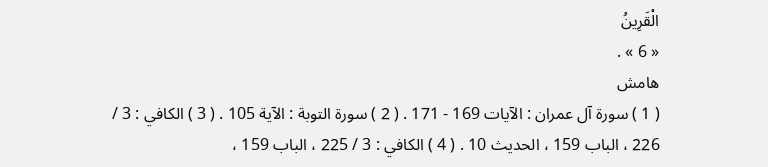الْقَرِينُ
« 6 » .
هامش
( 1 ) سورة آل عمران : الآيات 169 - 171 . ( 2 ) سورة التوبة : الآية 105 . ( 3 ) الكافي : 3 / 226 ، الباب 159 ، الحديث 10 . ( 4 ) الكافي : 3 / 225 ، الباب 159 ،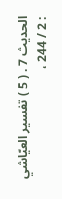الحديث 7 . ( 5 ) تفسير العيّاشي : 2 / 244 ،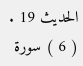الحديث 19 . ( 6 ) سورة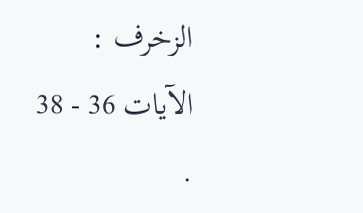الزخرف : الآيات 36 - 38 .